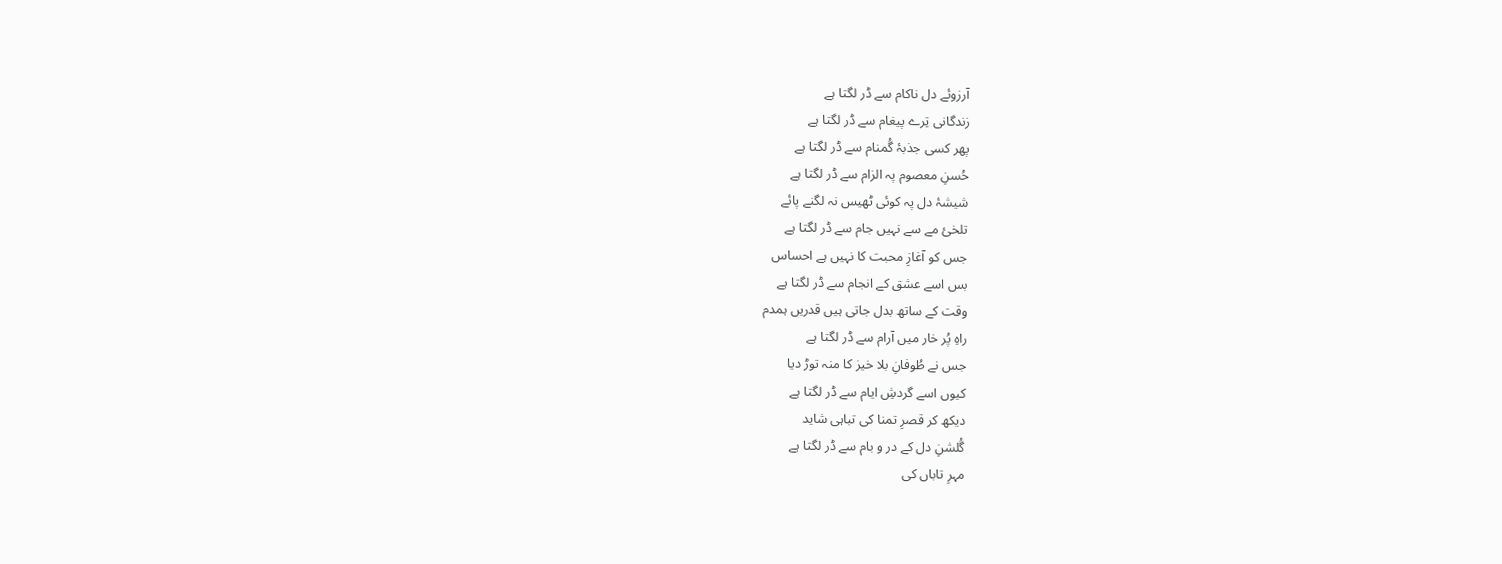آرزوئے دل ناکام سے ڈر لگتا ہے
زندگانی تِرے پیغام سے ڈر لگتا ہے
پھر کسی جذبۂ گُمنام سے ڈر لگتا ہے
حُسنِ معصوم پہ الزام سے ڈر لگتا ہے
شیشۂ دل پہ کوئی ٹھیس نہ لگنے پائے
تلخیٔ مے سے نہیں جام سے ڈر لگتا ہے
جس کو آغازِ محبت کا نہیں ہے احساس
بس اسے عشق کے انجام سے ڈر لگتا ہے
وقت کے ساتھ بدل جاتی ہیں قدریں ہمدم
راہِ پُر خار میں آرام سے ڈر لگتا ہے
جس نے طُوفانِ بلا خیز کا منہ توڑ دیا
کیوں اسے گردشِ ایام سے ڈر لگتا ہے
دیکھ کر قصرِ تمنا کی تباہی شاید
گُلشنِ دل کے در و بام سے ڈر لگتا ہے
مہرِ تاباں کی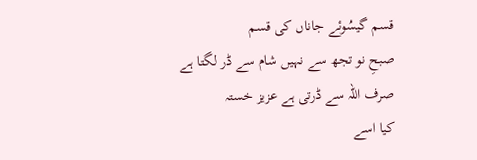قسم گیسُوئے جاناں کی قسم
صبحِ نو تجھ سے نہیں شام سے ڈر لگتا ہے
صرف اللہ سے ڈرتی ہے عزیز خستہ
کیا اسے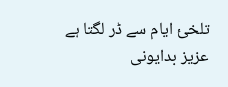تلخیٔ ایام سے ڈر لگتا ہے
عزیز بدایونی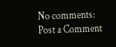No comments:
Post a Comment